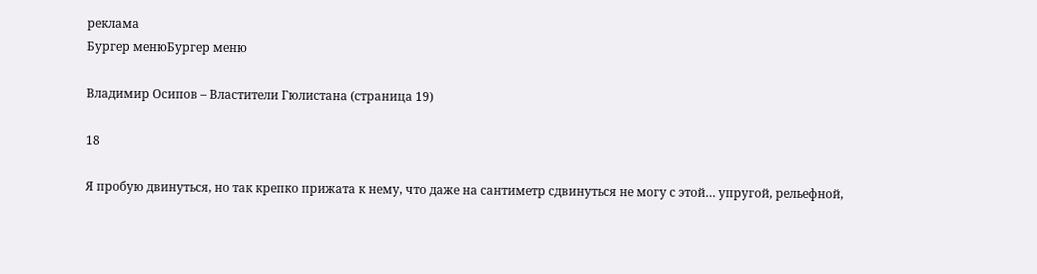реклама
Бургер менюБургер меню

Владимир Осипов – Властители Гюлистана (страница 19)

18

Я пробую двинуться, но так крепко прижата к нему, что даже на сантиметр сдвинуться не могу с этой… упругой, рельефной,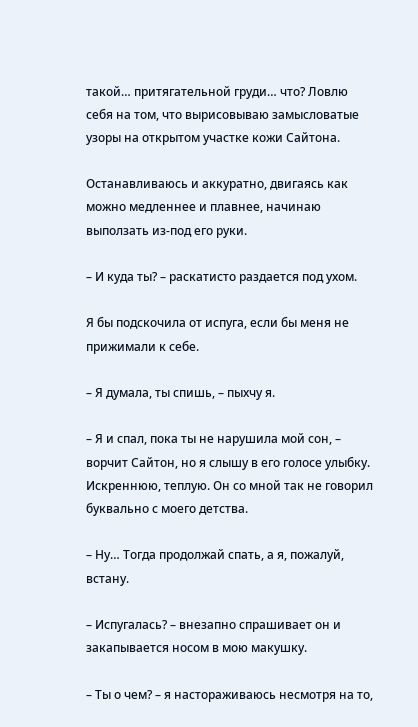такой… притягательной груди… что? Ловлю себя на том, что вырисовываю замысловатые узоры на открытом участке кожи Сайтона.

Останавливаюсь и аккуратно, двигаясь как можно медленнее и плавнее, начинаю выползать из-под его руки.

– И куда ты? – раскатисто раздается под ухом.

Я бы подскочила от испуга, если бы меня не прижимали к себе.

– Я думала, ты спишь, – пыхчу я.

– Я и спал, пока ты не нарушила мой сон, – ворчит Сайтон, но я слышу в его голосе улыбку. Искреннюю, теплую. Он со мной так не говорил буквально с моего детства.

– Ну… Тогда продолжай спать, а я, пожалуй, встану.

– Испугалась? – внезапно спрашивает он и закапывается носом в мою макушку.

– Ты о чем? – я настораживаюсь несмотря на то,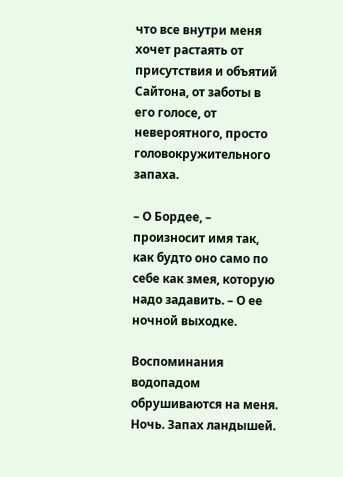что все внутри меня хочет растаять от присутствия и объятий Сайтона, от заботы в его голосе, от невероятного, просто головокружительного запаха.

– О Бордее, – произносит имя так, как будто оно само по себе как змея, которую надо задавить. – О ее ночной выходке.

Воспоминания водопадом обрушиваются на меня. Ночь. Запах ландышей.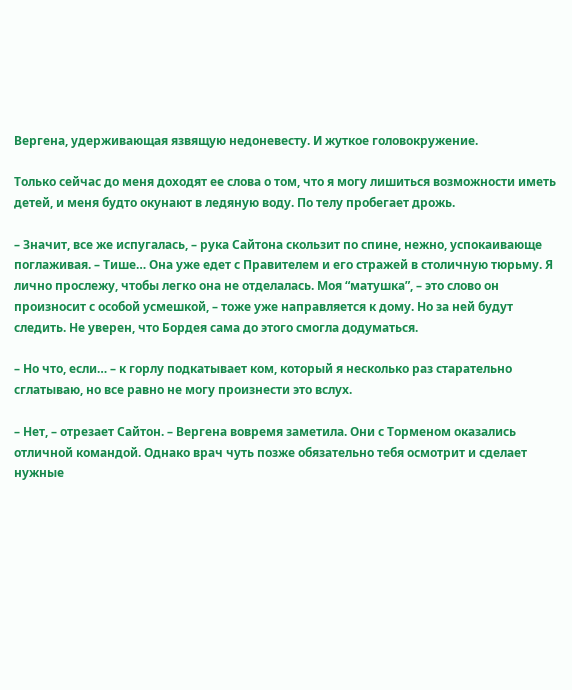Вергена, удерживающая язвящую недоневесту. И жуткое головокружение.

Только сейчас до меня доходят ее слова о том, что я могу лишиться возможности иметь детей, и меня будто окунают в ледяную воду. По телу пробегает дрожь.

– Значит, все же испугалась, – рука Сайтона скользит по спине, нежно, успокаивающе поглаживая. – Тише… Она уже едет с Правителем и его стражей в столичную тюрьму. Я лично прослежу, чтобы легко она не отделалась. Моя “матушка”, – это слово он произносит с особой усмешкой, – тоже уже направляется к дому. Но за ней будут следить. Не уверен, что Бордея сама до этого смогла додуматься.

– Но что, если… – к горлу подкатывает ком, который я несколько раз старательно сглатываю, но все равно не могу произнести это вслух.

– Нет, – отрезает Сайтон. – Вергена вовремя заметила. Они с Торменом оказались отличной командой. Однако врач чуть позже обязательно тебя осмотрит и сделает нужные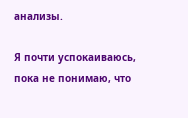анализы.

Я почти успокаиваюсь, пока не понимаю, что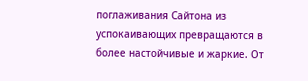поглаживания Сайтона из успокаивающих превращаются в более настойчивые и жаркие. От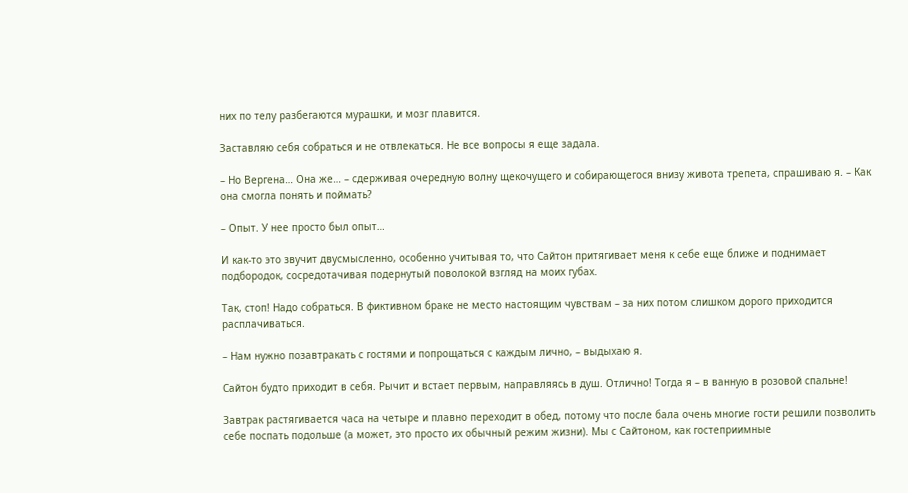них по телу разбегаются мурашки, и мозг плавится.

Заставляю себя собраться и не отвлекаться. Не все вопросы я еще задала.

– Но Вергена… Она же… – сдерживая очередную волну щекочущего и собирающегося внизу живота трепета, спрашиваю я. – Как она смогла понять и поймать?

– Опыт. У нее просто был опыт…

И как-то это звучит двусмысленно, особенно учитывая то, что Сайтон притягивает меня к себе еще ближе и поднимает подбородок, сосредотачивая подернутый поволокой взгляд на моих губах.

Так, стоп! Надо собраться. В фиктивном браке не место настоящим чувствам – за них потом слишком дорого приходится расплачиваться.

– Нам нужно позавтракать с гостями и попрощаться с каждым лично, – выдыхаю я.

Сайтон будто приходит в себя. Рычит и встает первым, направляясь в душ. Отлично! Тогда я – в ванную в розовой спальне!

Завтрак растягивается часа на четыре и плавно переходит в обед, потому что после бала очень многие гости решили позволить себе поспать подольше (а может, это просто их обычный режим жизни). Мы с Сайтоном, как гостеприимные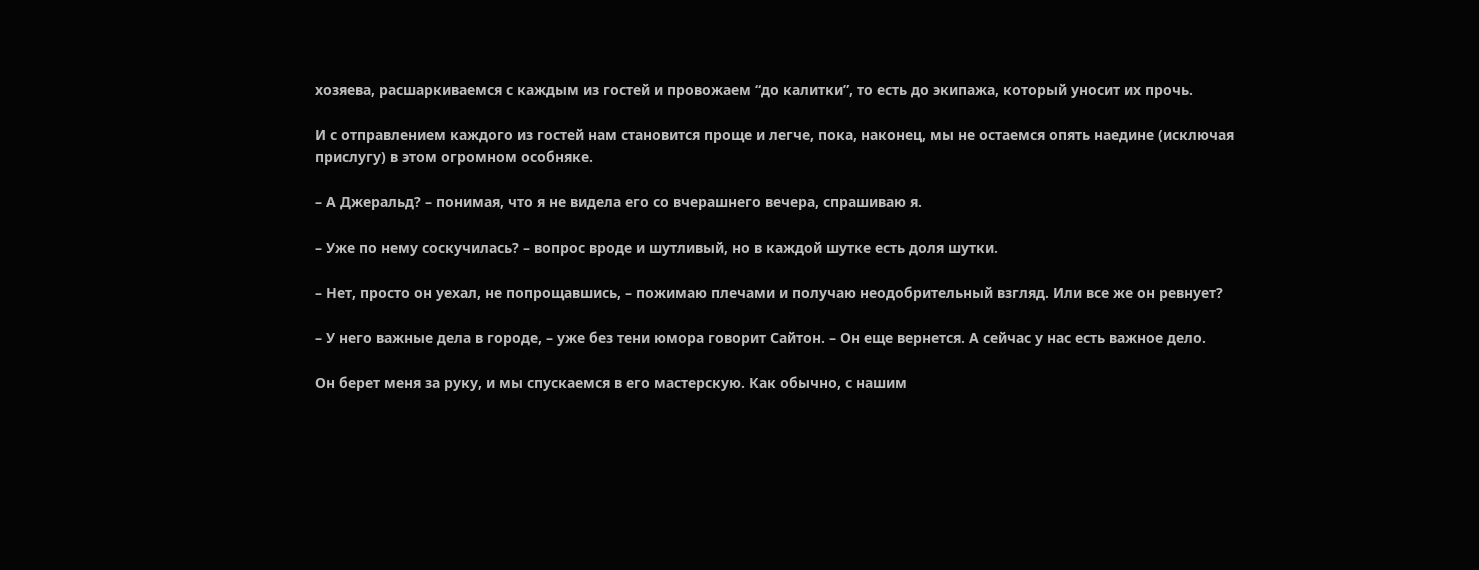хозяева, расшаркиваемся с каждым из гостей и провожаем “до калитки”, то есть до экипажа, который уносит их прочь.

И с отправлением каждого из гостей нам становится проще и легче, пока, наконец, мы не остаемся опять наедине (исключая прислугу) в этом огромном особняке.

– А Джеральд? – понимая, что я не видела его со вчерашнего вечера, спрашиваю я.

– Уже по нему соскучилась? – вопрос вроде и шутливый, но в каждой шутке есть доля шутки.

– Нет, просто он уехал, не попрощавшись, – пожимаю плечами и получаю неодобрительный взгляд. Или все же он ревнует?

– У него важные дела в городе, – уже без тени юмора говорит Сайтон. – Он еще вернется. А сейчас у нас есть важное дело.

Он берет меня за руку, и мы спускаемся в его мастерскую. Как обычно, с нашим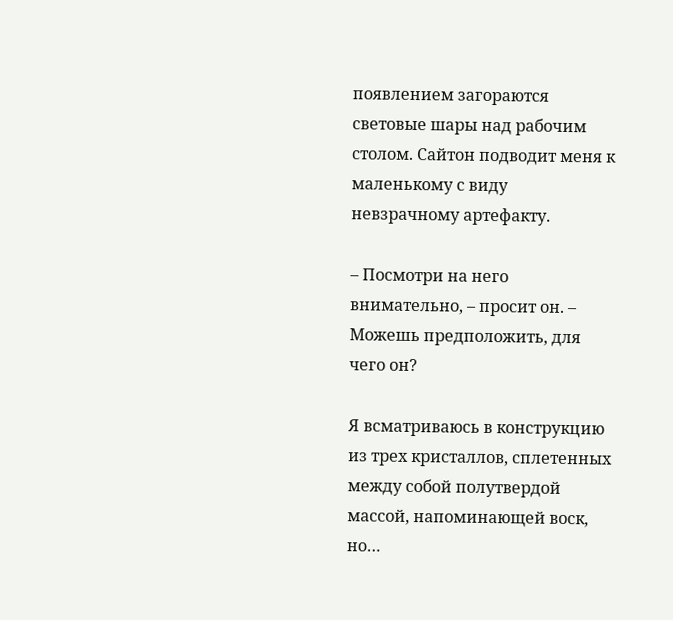появлением загораются световые шары над рабочим столом. Сайтон подводит меня к маленькому с виду невзрачному артефакту.

– Посмотри на него внимательно, – просит он. – Можешь предположить, для чего он?

Я всматриваюсь в конструкцию из трех кристаллов, сплетенных между собой полутвердой массой, напоминающей воск, но…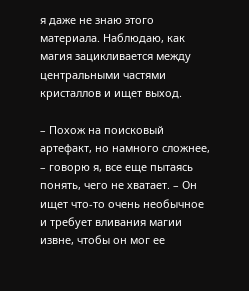я даже не знаю этого материала. Наблюдаю, как магия зацикливается между центральными частями кристаллов и ищет выход.

– Похож на поисковый артефакт, но намного сложнее, – говорю я, все еще пытаясь понять, чего не хватает. – Он ищет что-то очень необычное и требует вливания магии извне, чтобы он мог ее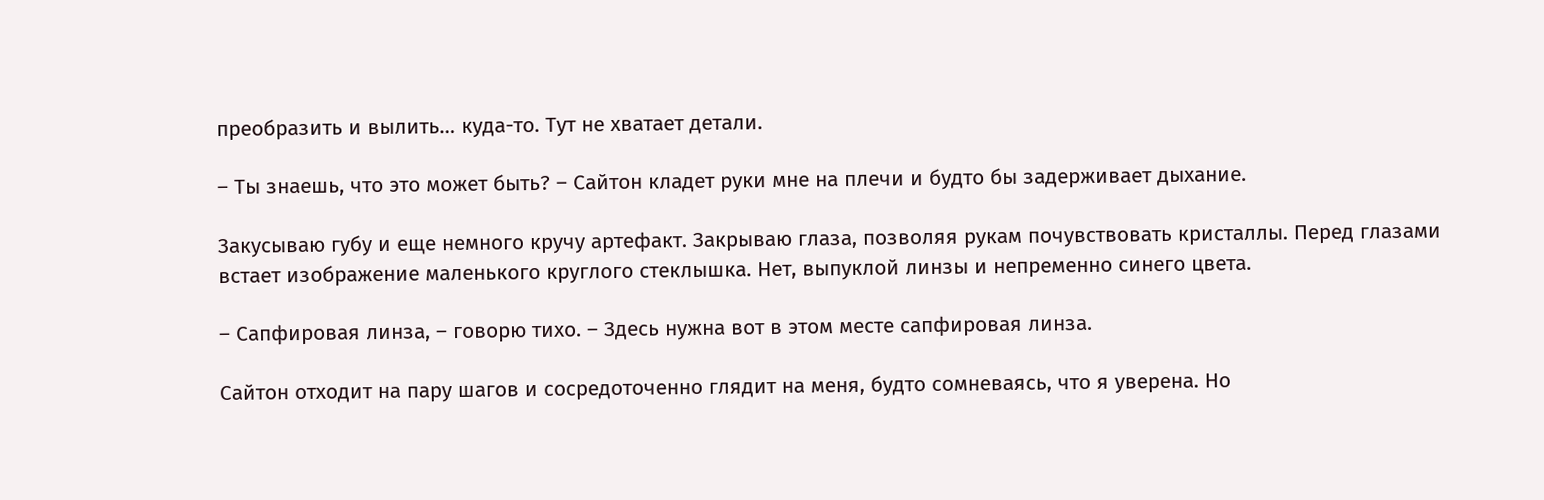преобразить и вылить… куда-то. Тут не хватает детали.

– Ты знаешь, что это может быть? – Сайтон кладет руки мне на плечи и будто бы задерживает дыхание.

Закусываю губу и еще немного кручу артефакт. Закрываю глаза, позволяя рукам почувствовать кристаллы. Перед глазами встает изображение маленького круглого стеклышка. Нет, выпуклой линзы и непременно синего цвета.

– Сапфировая линза, – говорю тихо. – Здесь нужна вот в этом месте сапфировая линза.

Сайтон отходит на пару шагов и сосредоточенно глядит на меня, будто сомневаясь, что я уверена. Но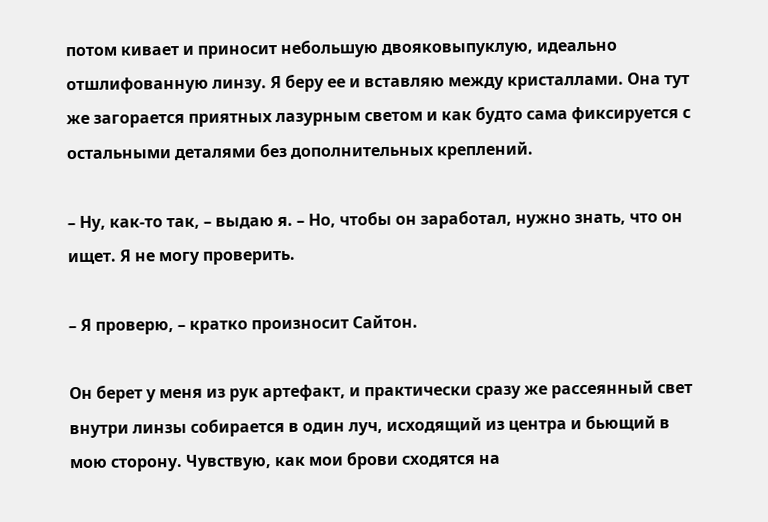потом кивает и приносит небольшую двояковыпуклую, идеально отшлифованную линзу. Я беру ее и вставляю между кристаллами. Она тут же загорается приятных лазурным светом и как будто сама фиксируется с остальными деталями без дополнительных креплений.

– Ну, как-то так, – выдаю я. – Но, чтобы он заработал, нужно знать, что он ищет. Я не могу проверить.

– Я проверю, – кратко произносит Сайтон.

Он берет у меня из рук артефакт, и практически сразу же рассеянный свет внутри линзы собирается в один луч, исходящий из центра и бьющий в мою сторону. Чувствую, как мои брови сходятся на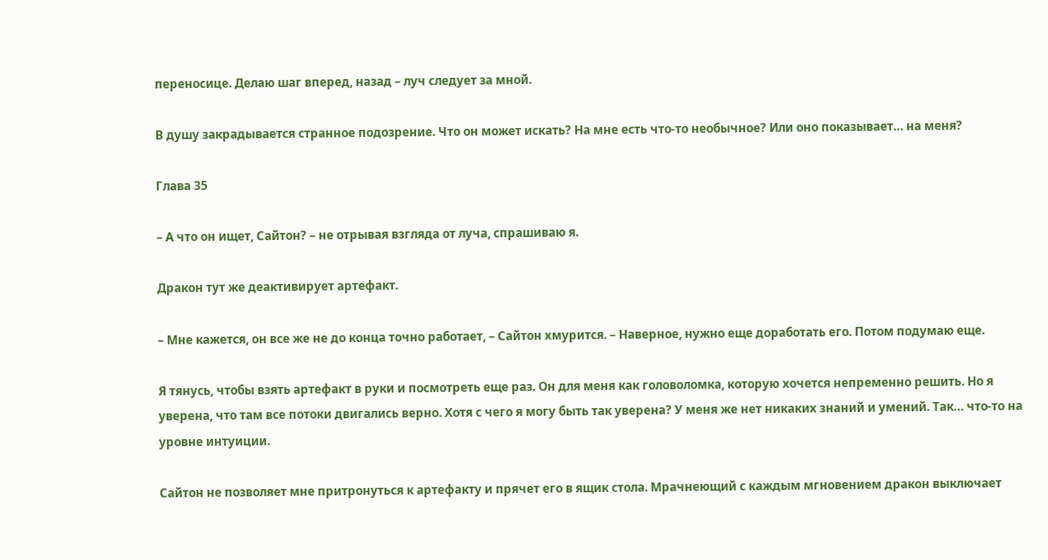переносице. Делаю шаг вперед, назад – луч следует за мной.

В душу закрадывается странное подозрение. Что он может искать? На мне есть что-то необычное? Или оно показывает… на меня?

Глава 35

– А что он ищет, Сайтон? – не отрывая взгляда от луча, спрашиваю я.

Дракон тут же деактивирует артефакт.

– Мне кажется, он все же не до конца точно работает, – Сайтон хмурится. – Наверное, нужно еще доработать его. Потом подумаю еще.

Я тянусь, чтобы взять артефакт в руки и посмотреть еще раз. Он для меня как головоломка, которую хочется непременно решить. Но я уверена, что там все потоки двигались верно. Хотя с чего я могу быть так уверена? У меня же нет никаких знаний и умений. Так… что-то на уровне интуиции.

Сайтон не позволяет мне притронуться к артефакту и прячет его в ящик стола. Мрачнеющий с каждым мгновением дракон выключает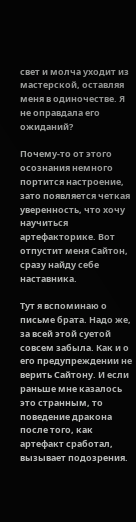свет и молча уходит из мастерской, оставляя меня в одиночестве. Я не оправдала его ожиданий?

Почему-то от этого осознания немного портится настроение, зато появляется четкая уверенность, что хочу научиться артефакторике. Вот отпустит меня Сайтон, сразу найду себе наставника.

Тут я вспоминаю о письме брата. Надо же, за всей этой суетой совсем забыла. Как и о его предупреждении не верить Сайтону. И если раньше мне казалось это странным, то поведение дракона после того, как артефакт сработал, вызывает подозрения.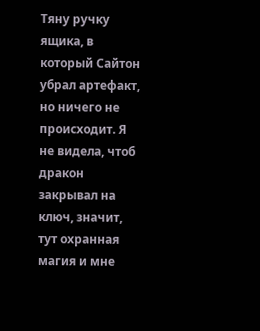Тяну ручку ящика, в который Сайтон убрал артефакт, но ничего не происходит. Я не видела, чтоб дракон закрывал на ключ, значит, тут охранная магия и мне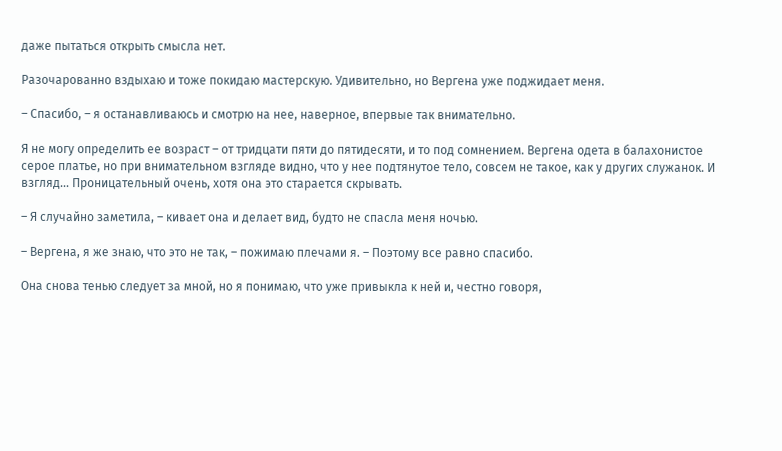даже пытаться открыть смысла нет.

Разочарованно вздыхаю и тоже покидаю мастерскую. Удивительно, но Вергена уже поджидает меня.

– Спасибо, – я останавливаюсь и смотрю на нее, наверное, впервые так внимательно.

Я не могу определить ее возраст – от тридцати пяти до пятидесяти, и то под сомнением. Вергена одета в балахонистое серое платье, но при внимательном взгляде видно, что у нее подтянутое тело, совсем не такое, как у других служанок. И взгляд… Проницательный очень, хотя она это старается скрывать.

– Я случайно заметила, – кивает она и делает вид, будто не спасла меня ночью.

– Вергена, я же знаю, что это не так, – пожимаю плечами я. – Поэтому все равно спасибо.

Она снова тенью следует за мной, но я понимаю, что уже привыкла к ней и, честно говоря,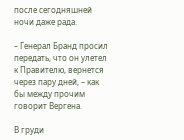после сегодняшней ночи даже рада.

– Генерал Бранд просил передать, что он улетел к Правителю, вернется через пару дней, – как бы между прочим говорит Вергена.

В груди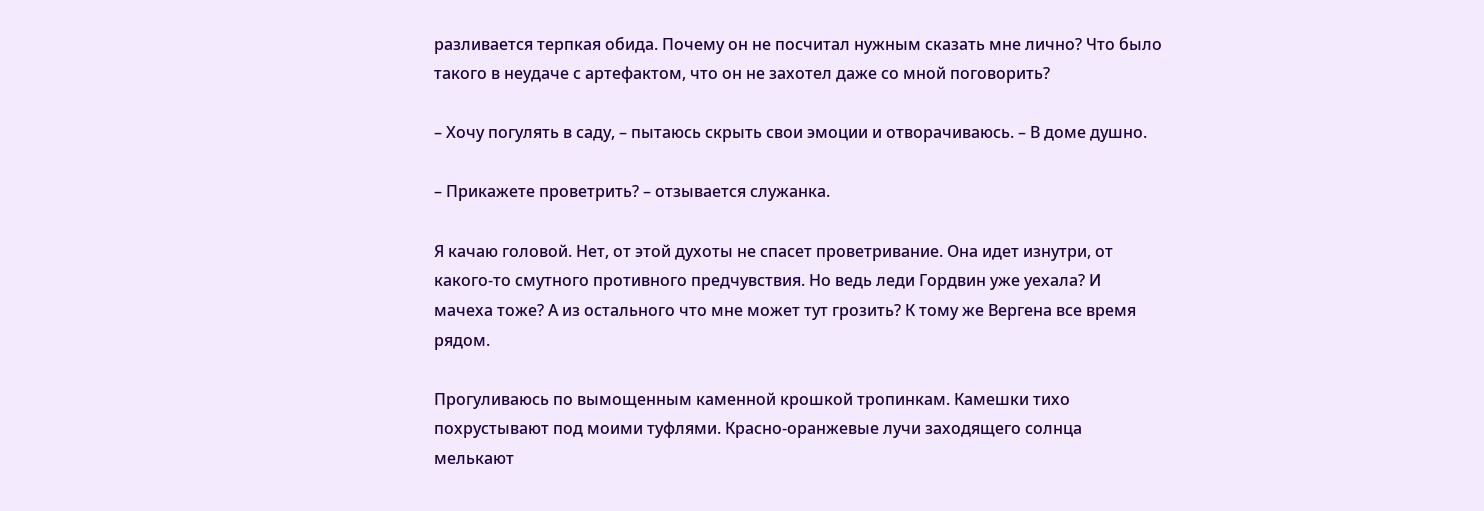разливается терпкая обида. Почему он не посчитал нужным сказать мне лично? Что было такого в неудаче с артефактом, что он не захотел даже со мной поговорить?

– Хочу погулять в саду, – пытаюсь скрыть свои эмоции и отворачиваюсь. – В доме душно.

– Прикажете проветрить? – отзывается служанка.

Я качаю головой. Нет, от этой духоты не спасет проветривание. Она идет изнутри, от какого-то смутного противного предчувствия. Но ведь леди Гордвин уже уехала? И мачеха тоже? А из остального что мне может тут грозить? К тому же Вергена все время рядом.

Прогуливаюсь по вымощенным каменной крошкой тропинкам. Камешки тихо похрустывают под моими туфлями. Красно-оранжевые лучи заходящего солнца мелькают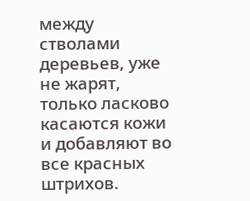между стволами деревьев, уже не жарят, только ласково касаются кожи и добавляют во все красных штрихов.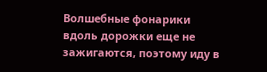Волшебные фонарики вдоль дорожки еще не зажигаются, поэтому иду в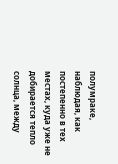полумраке, наблюдая, как постепенно в тех местах, куда уже не добирается тепло солнца, между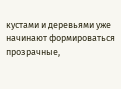кустами и деревьями уже начинают формироваться прозрачные,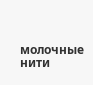молочные нити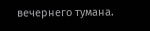вечернего тумана.